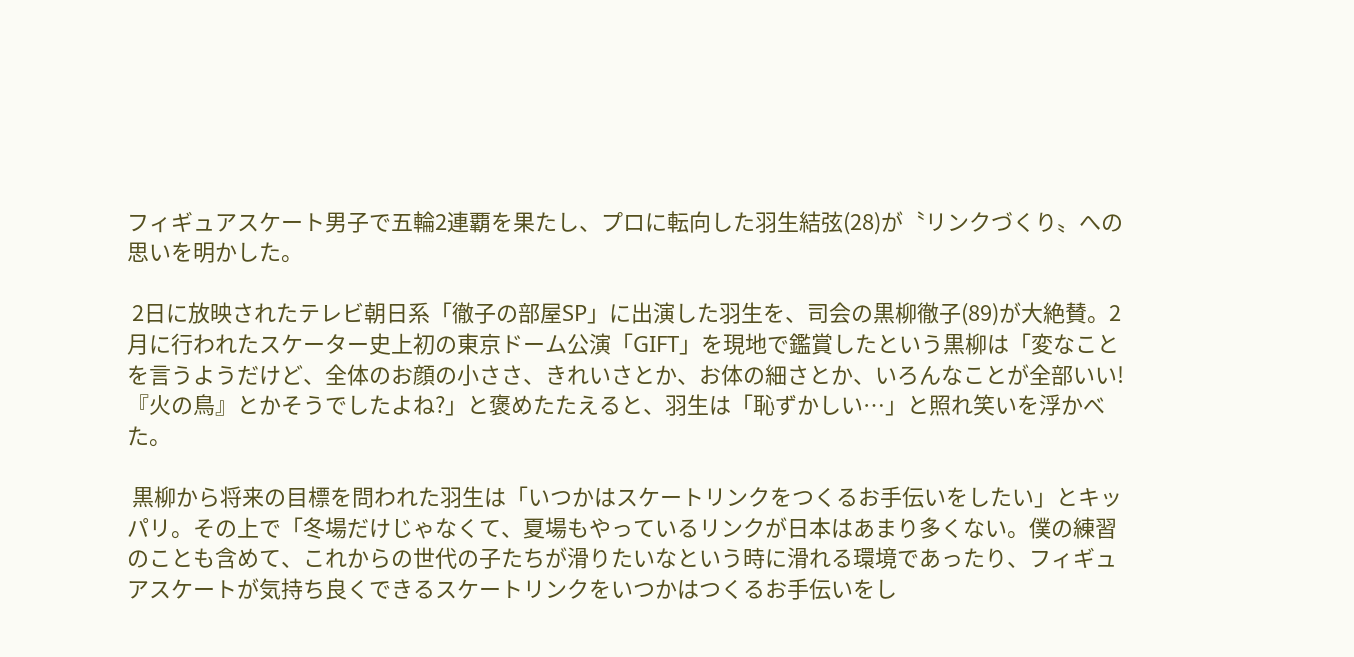フィギュアスケート男子で五輪2連覇を果たし、プロに転向した羽生結弦(28)が〝リンクづくり〟への思いを明かした。

 2日に放映されたテレビ朝日系「徹子の部屋SP」に出演した羽生を、司会の黒柳徹子(89)が大絶賛。2月に行われたスケーター史上初の東京ドーム公演「GIFT」を現地で鑑賞したという黒柳は「変なことを言うようだけど、全体のお顔の小ささ、きれいさとか、お体の細さとか、いろんなことが全部いい! 『火の鳥』とかそうでしたよね?」と褒めたたえると、羽生は「恥ずかしい…」と照れ笑いを浮かべた。

 黒柳から将来の目標を問われた羽生は「いつかはスケートリンクをつくるお手伝いをしたい」とキッパリ。その上で「冬場だけじゃなくて、夏場もやっているリンクが日本はあまり多くない。僕の練習のことも含めて、これからの世代の子たちが滑りたいなという時に滑れる環境であったり、フィギュアスケートが気持ち良くできるスケートリンクをいつかはつくるお手伝いをし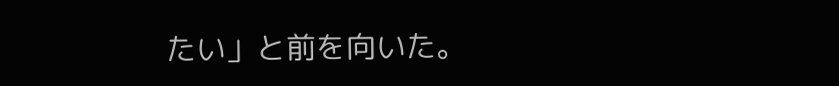たい」と前を向いた。